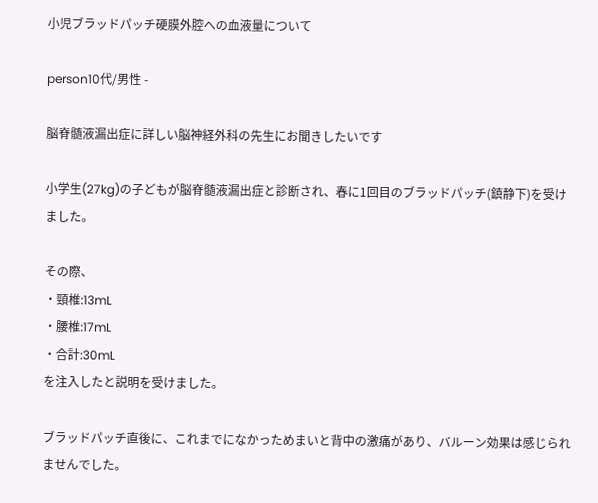小児ブラッドパッチ硬膜外腔への血液量について

person10代/男性 -

脳脊髄液漏出症に詳しい脳神経外科の先生にお聞きしたいです

小学生(27kg)の子どもが脳脊髄液漏出症と診断され、春に1回目のブラッドパッチ(鎮静下)を受けました。

その際、
・頸椎:13mL
・腰椎:17mL
・合計:30mL
を注入したと説明を受けました。

ブラッドパッチ直後に、これまでになかっためまいと背中の激痛があり、バルーン効果は感じられませんでした。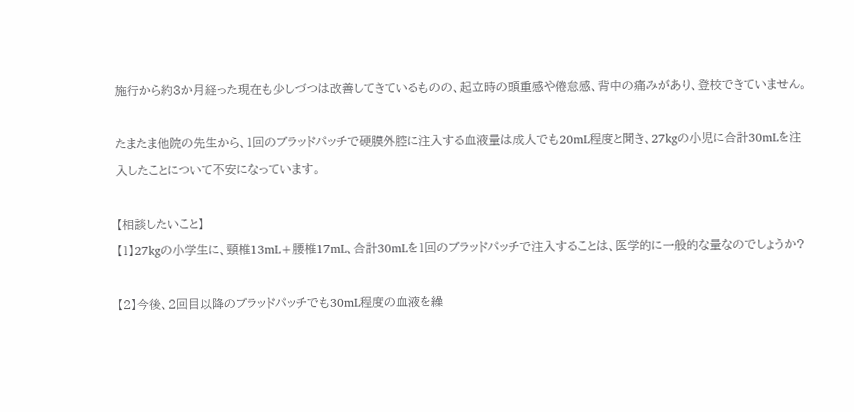施行から約3か月経った現在も少しづつは改善してきているものの、起立時の頭重感や倦怠感、背中の痛みがあり、登校できていません。

たまたま他院の先生から、1回のブラッドパッチで硬膜外腔に注入する血液量は成人でも20mL程度と聞き、27kgの小児に合計30mLを注入したことについて不安になっています。

【相談したいこと】
【1】27kgの小学生に、頸椎13mL+腰椎17mL、合計30mLを1回のブラッドパッチで注入することは、医学的に一般的な量なのでしょうか?

【2】今後、2回目以降のブラッドパッチでも30mL程度の血液を繰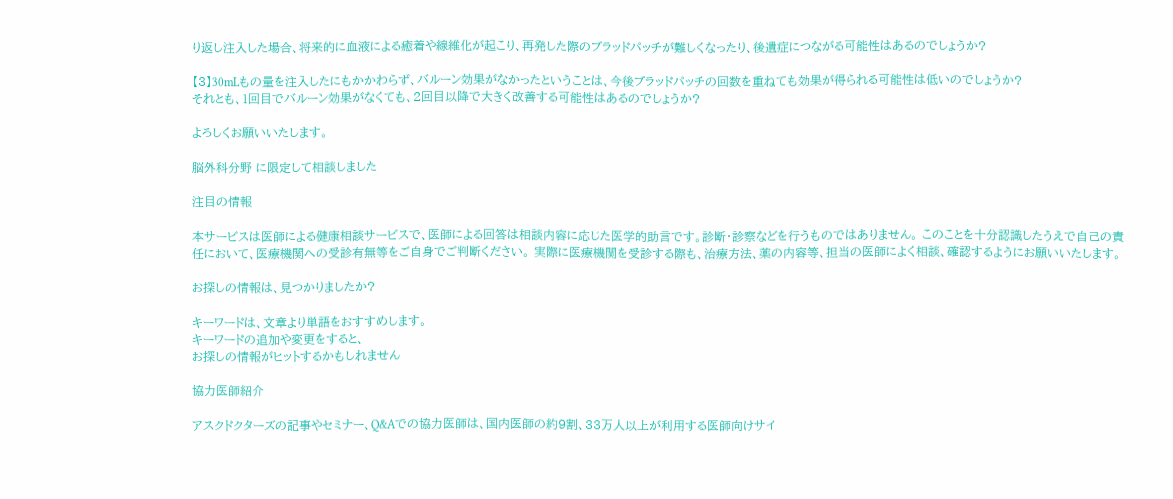り返し注入した場合、将来的に血液による癒着や線維化が起こり、再発した際のブラッドパッチが難しくなったり、後遺症につながる可能性はあるのでしょうか?

【3】30mLもの量を注入したにもかかわらず、バルーン効果がなかったということは、今後ブラッドパッチの回数を重ねても効果が得られる可能性は低いのでしょうか?
それとも、1回目でバルーン効果がなくても、2回目以降で大きく改善する可能性はあるのでしょうか?

よろしくお願いいたします。

脳外科分野 に限定して相談しました

注目の情報

本サービスは医師による健康相談サービスで、医師による回答は相談内容に応じた医学的助言です。診断・診察などを行うものではありません。 このことを十分認識したうえで自己の責任において、医療機関への受診有無等をご自身でご判断ください。 実際に医療機関を受診する際も、治療方法、薬の内容等、担当の医師によく相談、確認するようにお願いいたします。

お探しの情報は、見つかりましたか?

キーワードは、文章より単語をおすすめします。
キーワードの追加や変更をすると、
お探しの情報がヒットするかもしれません

協力医師紹介

アスクドクターズの記事やセミナー、Q&Aでの協力医師は、国内医師の約9割、33万人以上が利用する医師向けサイ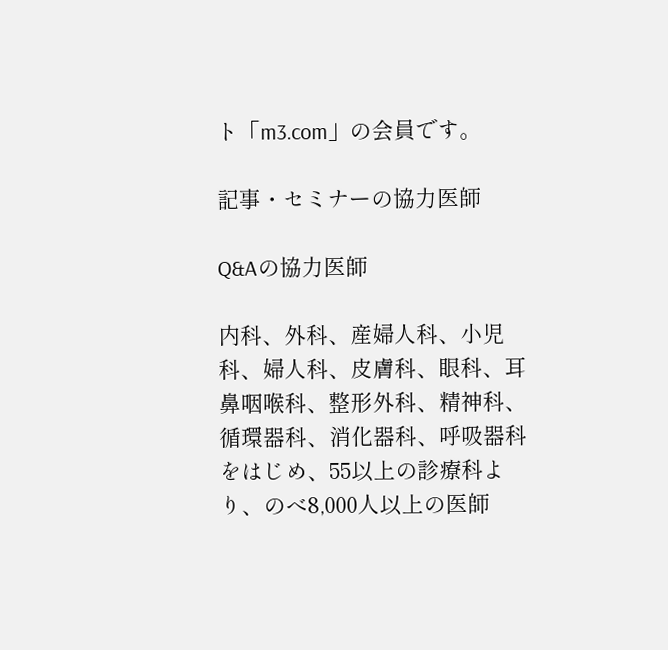ト「m3.com」の会員です。

記事・セミナーの協力医師

Q&Aの協力医師

内科、外科、産婦人科、小児科、婦人科、皮膚科、眼科、耳鼻咽喉科、整形外科、精神科、循環器科、消化器科、呼吸器科をはじめ、55以上の診療科より、のべ8,000人以上の医師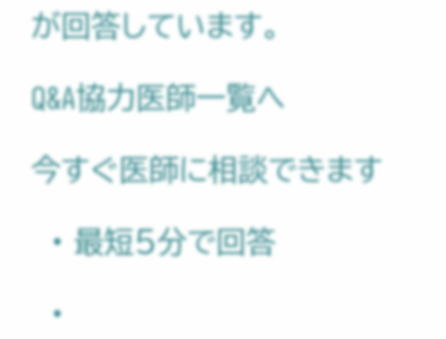が回答しています。

Q&A協力医師一覧へ

今すぐ医師に相談できます

  • 最短5分で回答

  •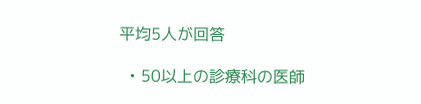平均5人が回答

  • 50以上の診療科の医師